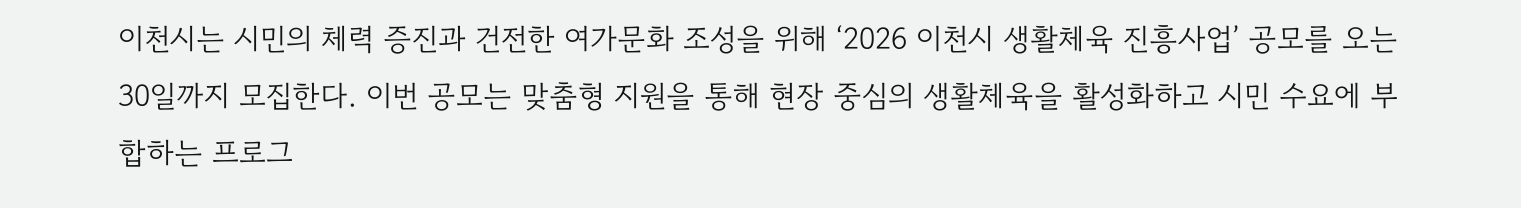이천시는 시민의 체력 증진과 건전한 여가문화 조성을 위해 ‘2026 이천시 생활체육 진흥사업’ 공모를 오는 30일까지 모집한다. 이번 공모는 맞춤형 지원을 통해 현장 중심의 생활체육을 활성화하고 시민 수요에 부합하는 프로그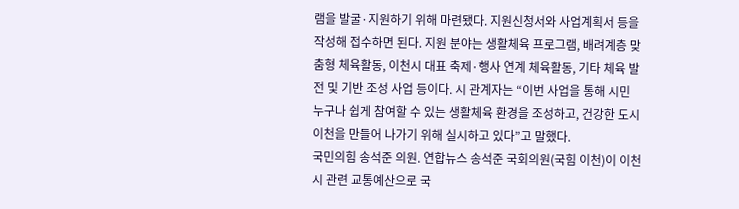램을 발굴·지원하기 위해 마련됐다. 지원신청서와 사업계획서 등을 작성해 접수하면 된다. 지원 분야는 생활체육 프로그램, 배려계층 맞춤형 체육활동, 이천시 대표 축제·행사 연계 체육활동, 기타 체육 발전 및 기반 조성 사업 등이다. 시 관계자는 “이번 사업을 통해 시민 누구나 쉽게 참여할 수 있는 생활체육 환경을 조성하고, 건강한 도시 이천을 만들어 나가기 위해 실시하고 있다”고 말했다.
국민의힘 송석준 의원. 연합뉴스 송석준 국회의원(국힘 이천)이 이천시 관련 교통예산으로 국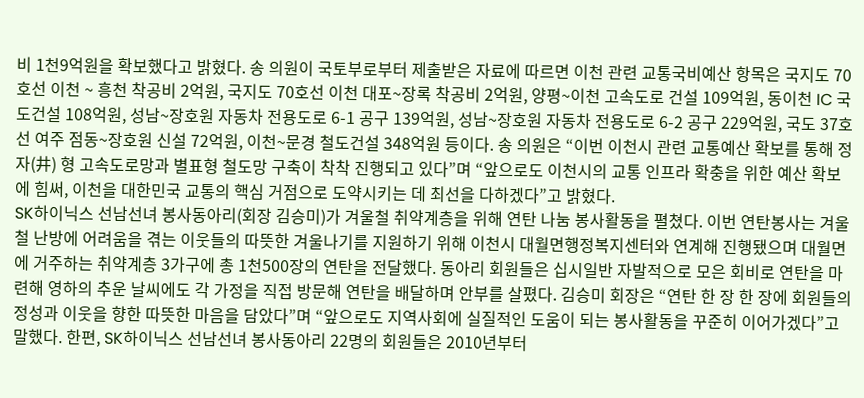비 1천9억원을 확보했다고 밝혔다. 송 의원이 국토부로부터 제출받은 자료에 따르면 이천 관련 교통국비예산 항목은 국지도 70호선 이천 ~ 흥천 착공비 2억원, 국지도 70호선 이천 대포~장록 착공비 2억원, 양평~이천 고속도로 건설 109억원, 동이천 IC 국도건설 108억원, 성남~장호원 자동차 전용도로 6-1 공구 139억원, 성남~장호원 자동차 전용도로 6-2 공구 229억원, 국도 37호선 여주 점동~장호원 신설 72억원, 이천~문경 철도건설 348억원 등이다. 송 의원은 “이번 이천시 관련 교통예산 확보를 통해 정자(井) 형 고속도로망과 별표형 철도망 구축이 착착 진행되고 있다”며 “앞으로도 이천시의 교통 인프라 확충을 위한 예산 확보에 힘써, 이천을 대한민국 교통의 핵심 거점으로 도약시키는 데 최선을 다하겠다”고 밝혔다.
SK하이닉스 선남선녀 봉사동아리(회장 김승미)가 겨울철 취약계층을 위해 연탄 나눔 봉사활동을 펼쳤다. 이번 연탄봉사는 겨울철 난방에 어려움을 겪는 이웃들의 따뜻한 겨울나기를 지원하기 위해 이천시 대월면행정복지센터와 연계해 진행됐으며 대월면에 거주하는 취약계층 3가구에 총 1천500장의 연탄을 전달했다. 동아리 회원들은 십시일반 자발적으로 모은 회비로 연탄을 마련해 영하의 추운 날씨에도 각 가정을 직접 방문해 연탄을 배달하며 안부를 살폈다. 김승미 회장은 “연탄 한 장 한 장에 회원들의 정성과 이웃을 향한 따뜻한 마음을 담았다”며 “앞으로도 지역사회에 실질적인 도움이 되는 봉사활동을 꾸준히 이어가겠다”고 말했다. 한편, SK하이닉스 선남선녀 봉사동아리 22명의 회원들은 2010년부터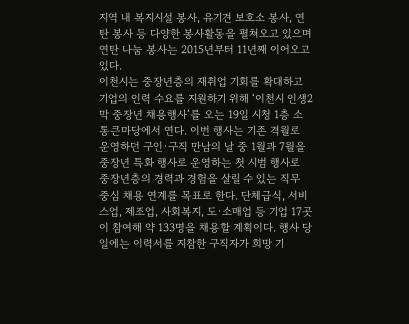지역 내 복지시설 봉사, 유기견 보호소 봉사, 연탄 봉사 등 다양한 봉사활동을 펼쳐오고 있으며 연탄 나눔 봉사는 2015년부터 11년째 이어오고 있다.
이천시는 중장년층의 재취업 기회를 확대하고 기업의 인력 수요를 지원하기 위해 ‘이천시 인생2막 중장년 채용행사’를 오는 19일 시청 1층 소통큰마당에서 연다. 이번 행사는 기존 격월로 운영하던 구인·구직 만남의 날 중 1월과 7월을 중장년 특화 행사로 운영하는 첫 시범 행사로 중장년층의 경력과 경험을 살릴 수 있는 직무 중심 채용 연계를 목표로 한다. 단체급식, 서비스업, 제조업, 사회복지, 도·소매업 등 기업 17곳이 참여해 약 133명을 채용할 계획이다. 행사 당일에는 이력서를 지참한 구직자가 희망 기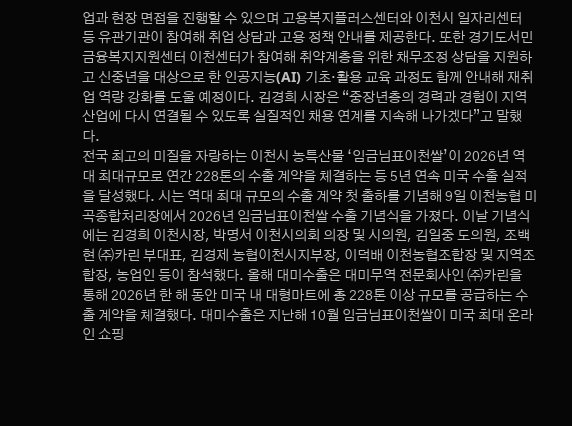업과 현장 면접을 진행할 수 있으며 고용복지플러스센터와 이천시 일자리센터 등 유관기관이 참여해 취업 상담과 고용 정책 안내를 제공한다. 또한 경기도서민금융복지지원센터 이천센터가 참여해 취약계층을 위한 채무조정 상담을 지원하고 신중년을 대상으로 한 인공지능(AI) 기초·활용 교육 과정도 함께 안내해 재취업 역량 강화를 도울 예정이다. 김경희 시장은 “중장년층의 경력과 경험이 지역 산업에 다시 연결될 수 있도록 실질적인 채용 연계를 지속해 나가겠다”고 말했다.
전국 최고의 미질을 자랑하는 이천시 농특산물 ‘임금님표이천쌀’이 2026년 역대 최대규모로 연간 228톤의 수출 계약을 체결하는 등 5년 연속 미국 수출 실적을 달성했다. 시는 역대 최대 규모의 수출 계약 첫 출하를 기념해 9일 이천농협 미곡종합처리장에서 2026년 임금님표이천쌀 수출 기념식을 가졌다. 이날 기념식에는 김경희 이천시장, 박명서 이천시의회 의장 및 시의원, 김일중 도의원, 조백현 ㈜카린 부대표, 김경제 농협이천시지부장, 이덕배 이천농협조합장 및 지역조합장, 농업인 등이 참석했다. 올해 대미수출은 대미무역 전문회사인 ㈜카린을 통해 2026년 한 해 동안 미국 내 대형마트에 총 228톤 이상 규모를 공급하는 수출 계약을 체결했다. 대미수출은 지난해 10월 임금님표이천쌀이 미국 최대 온라인 쇼핑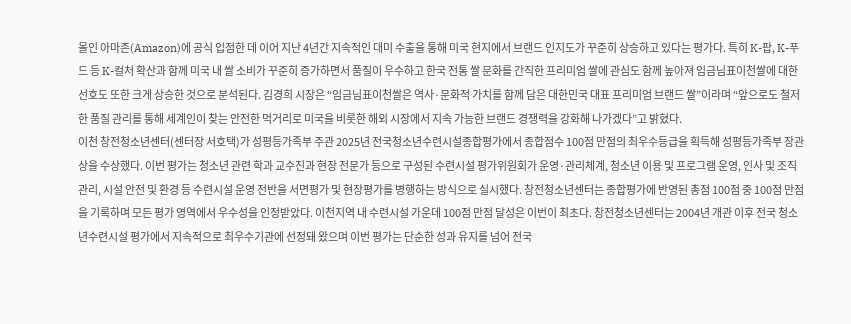몰인 아마존(Amazon)에 공식 입점한 데 이어 지난 4년간 지속적인 대미 수출을 통해 미국 현지에서 브랜드 인지도가 꾸준히 상승하고 있다는 평가다. 특히 K-팝, K-푸드 등 K-컬처 확산과 함께 미국 내 쌀 소비가 꾸준히 증가하면서 품질이 우수하고 한국 전통 쌀 문화를 간직한 프리미엄 쌀에 관심도 함께 높아져 임금님표이천쌀에 대한 선호도 또한 크게 상승한 것으로 분석된다. 김경희 시장은 “임금님표이천쌀은 역사·문화적 가치를 함께 담은 대한민국 대표 프리미엄 브랜드 쌀”이라며 “앞으로도 철저한 품질 관리를 통해 세계인이 찾는 안전한 먹거리로 미국을 비롯한 해외 시장에서 지속 가능한 브랜드 경쟁력을 강화해 나가겠다”고 밝혔다.
이천 창전청소년센터(센터장 서호택)가 성평등가족부 주관 2025년 전국청소년수련시설종합평가에서 종합점수 100점 만점의 최우수등급을 획득해 성평등가족부 장관상을 수상했다. 이번 평가는 청소년 관련 학과 교수진과 현장 전문가 등으로 구성된 수련시설 평가위원회가 운영·관리체계, 청소년 이용 및 프로그램 운영, 인사 및 조직관리, 시설 안전 및 환경 등 수련시설 운영 전반을 서면평가 및 현장평가를 병행하는 방식으로 실시했다. 창전청소년센터는 종합평가에 반영된 총점 100점 중 100점 만점을 기록하며 모든 평가 영역에서 우수성을 인정받았다. 이천지역 내 수련시설 가운데 100점 만점 달성은 이번이 최초다. 창전청소년센터는 2004년 개관 이후 전국 청소년수련시설 평가에서 지속적으로 최우수기관에 선정돼 왔으며 이번 평가는 단순한 성과 유지를 넘어 전국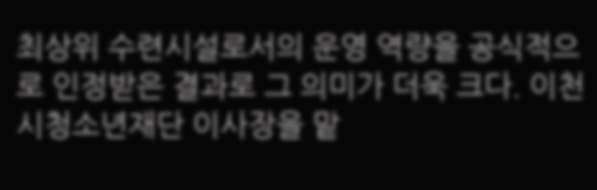최상위 수련시설로서의 운영 역량을 공식적으로 인정받은 결과로 그 의미가 더욱 크다. 이천시청소년재단 이사장을 맡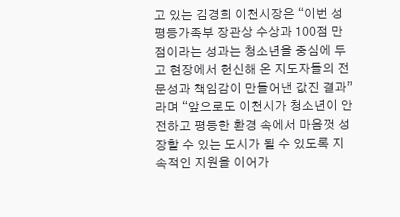고 있는 김경희 이천시장은 “이번 성평등가족부 장관상 수상과 100점 만점이라는 성과는 청소년을 중심에 두고 현장에서 헌신해 온 지도자들의 전문성과 책임감이 만들어낸 값진 결과”라며 “앞으로도 이천시가 청소년이 안전하고 평등한 환경 속에서 마음껏 성장할 수 있는 도시가 될 수 있도록 지속적인 지원을 이어가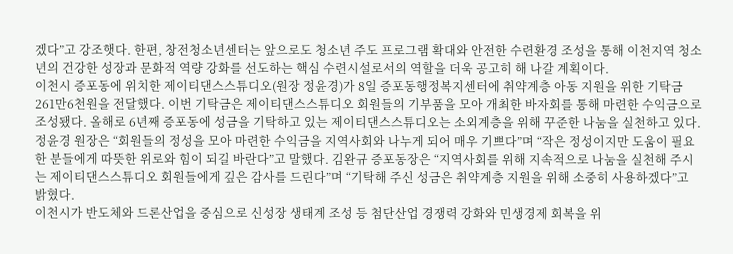겠다”고 강조햇다. 한편, 창전청소년센터는 앞으로도 청소년 주도 프로그램 확대와 안전한 수련환경 조성을 통해 이천지역 청소년의 건강한 성장과 문화적 역량 강화를 선도하는 핵심 수련시설로서의 역할을 더욱 공고히 해 나갈 계획이다.
이천시 증포동에 위치한 제이티댄스스튜디오(원장 정윤경)가 8일 증포동행정복지센터에 취약계층 아동 지원을 위한 기탁금 261만6천원을 전달했다. 이번 기탁금은 제이티댄스스튜디오 회원들의 기부품을 모아 개최한 바자회를 통해 마련한 수익금으로 조성됐다. 올해로 6년째 증포동에 성금을 기탁하고 있는 제이티댄스스튜디오는 소외계층을 위해 꾸준한 나눔을 실천하고 있다. 정윤경 원장은 “회원들의 정성을 모아 마련한 수익금을 지역사회와 나누게 되어 매우 기쁘다”며 “작은 정성이지만 도움이 필요한 분들에게 따뜻한 위로와 힘이 되길 바란다”고 말했다. 김완규 증포동장은 “지역사회를 위해 지속적으로 나눔을 실천해 주시는 제이티댄스스튜디오 회원들에게 깊은 감사를 드린다”며 “기탁해 주신 성금은 취약계층 지원을 위해 소중히 사용하겠다”고 밝혔다.
이천시가 반도체와 드론산업을 중심으로 신성장 생태계 조성 등 첨단산업 경쟁력 강화와 민생경제 회복을 위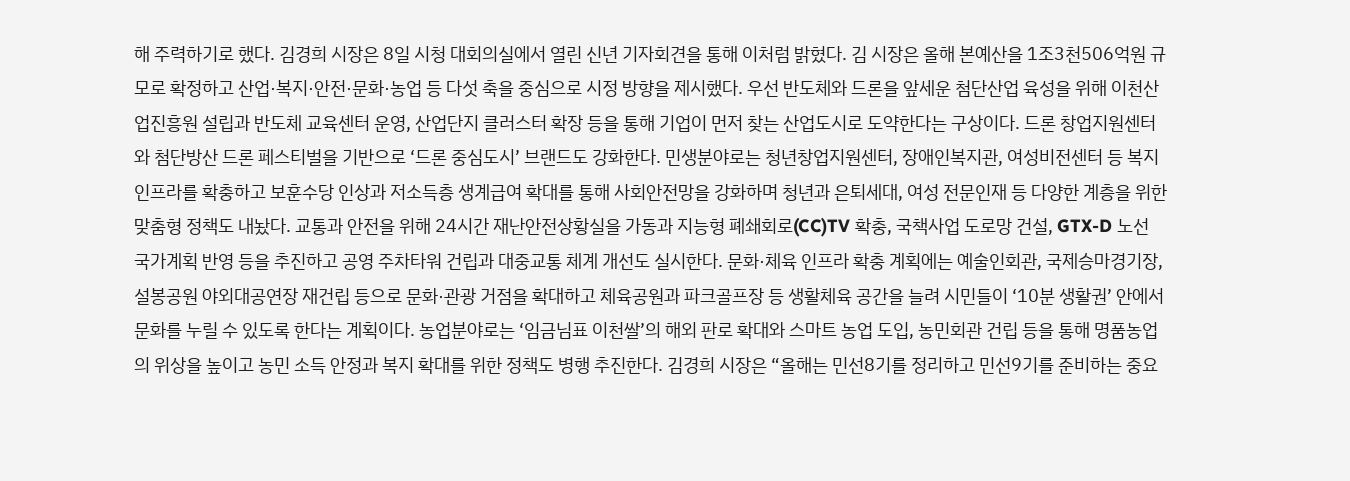해 주력하기로 했다. 김경희 시장은 8일 시청 대회의실에서 열린 신년 기자회견을 통해 이처럼 밝혔다. 김 시장은 올해 본예산을 1조3천506억원 규모로 확정하고 산업·복지·안전·문화·농업 등 다섯 축을 중심으로 시정 방향을 제시했다. 우선 반도체와 드론을 앞세운 첨단산업 육성을 위해 이천산업진흥원 설립과 반도체 교육센터 운영, 산업단지 클러스터 확장 등을 통해 기업이 먼저 찾는 산업도시로 도약한다는 구상이다. 드론 창업지원센터와 첨단방산 드론 페스티벌을 기반으로 ‘드론 중심도시’ 브랜드도 강화한다. 민생분야로는 청년창업지원센터, 장애인복지관, 여성비전센터 등 복지 인프라를 확충하고 보훈수당 인상과 저소득층 생계급여 확대를 통해 사회안전망을 강화하며 청년과 은퇴세대, 여성 전문인재 등 다양한 계층을 위한 맞춤형 정책도 내놨다. 교통과 안전을 위해 24시간 재난안전상황실을 가동과 지능형 폐쇄회로(CC)TV 확충, 국책사업 도로망 건설, GTX-D 노선 국가계획 반영 등을 추진하고 공영 주차타워 건립과 대중교통 체계 개선도 실시한다. 문화·체육 인프라 확충 계획에는 예술인회관, 국제승마경기장, 설봉공원 야외대공연장 재건립 등으로 문화·관광 거점을 확대하고 체육공원과 파크골프장 등 생활체육 공간을 늘려 시민들이 ‘10분 생활권’ 안에서 문화를 누릴 수 있도록 한다는 계획이다. 농업분야로는 ‘임금님표 이천쌀’의 해외 판로 확대와 스마트 농업 도입, 농민회관 건립 등을 통해 명품농업의 위상을 높이고 농민 소득 안정과 복지 확대를 위한 정책도 병행 추진한다. 김경희 시장은 “올해는 민선8기를 정리하고 민선9기를 준비하는 중요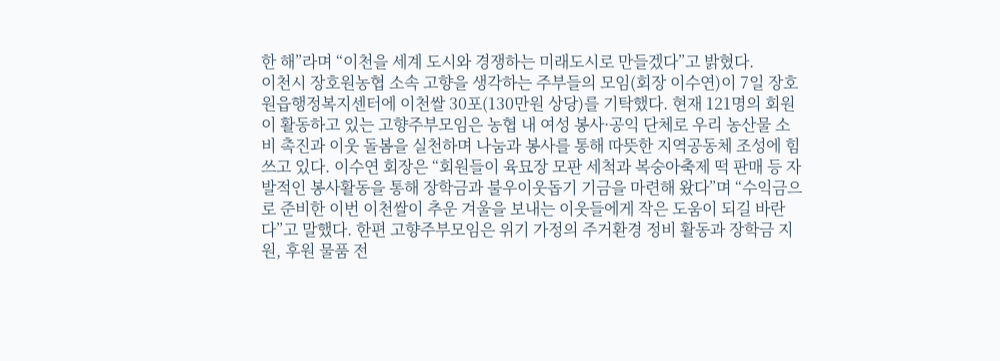한 해”라며 “이천을 세계 도시와 경쟁하는 미래도시로 만들겠다”고 밝혔다.
이천시 장호원농협 소속 고향을 생각하는 주부들의 모임(회장 이수연)이 7일 장호원읍행정복지센터에 이천쌀 30포(130만원 상당)를 기탁했다. 현재 121명의 회원이 활동하고 있는 고향주부모임은 농협 내 여성 봉사·공익 단체로 우리 농산물 소비 촉진과 이웃 돌봄을 실천하며 나눔과 봉사를 통해 따뜻한 지역공동체 조성에 힘쓰고 있다. 이수연 회장은 “회원들이 육묘장 모판 세척과 복숭아축제 떡 판매 등 자발적인 봉사활동을 통해 장학금과 불우이웃돕기 기금을 마련해 왔다”며 “수익금으로 준비한 이번 이천쌀이 추운 겨울을 보내는 이웃들에게 작은 도움이 되길 바란다”고 말했다. 한편 고향주부모임은 위기 가정의 주거환경 정비 활동과 장학금 지원, 후원 물품 전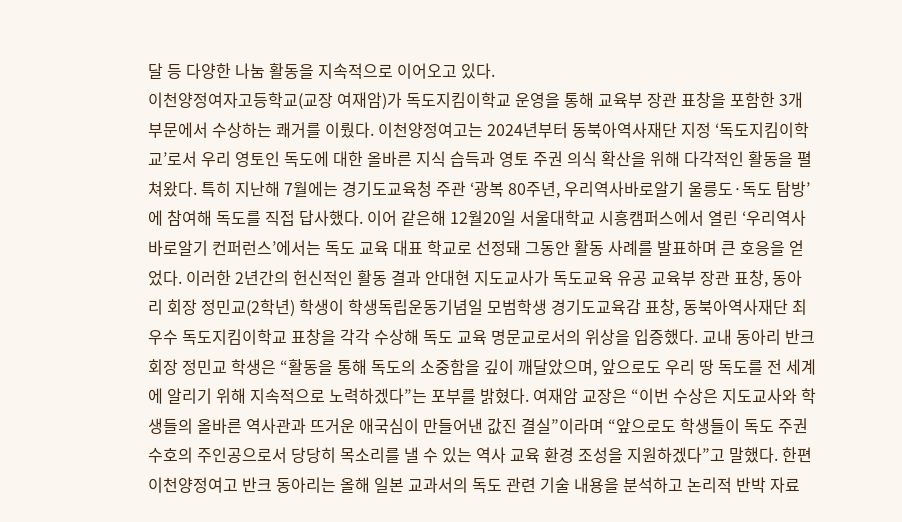달 등 다양한 나눔 활동을 지속적으로 이어오고 있다.
이천양정여자고등학교(교장 여재암)가 독도지킴이학교 운영을 통해 교육부 장관 표창을 포함한 3개 부문에서 수상하는 쾌거를 이뤘다. 이천양정여고는 2024년부터 동북아역사재단 지정 ‘독도지킴이학교’로서 우리 영토인 독도에 대한 올바른 지식 습득과 영토 주권 의식 확산을 위해 다각적인 활동을 펼쳐왔다. 특히 지난해 7월에는 경기도교육청 주관 ‘광복 80주년, 우리역사바로알기 울릉도·독도 탐방’에 참여해 독도를 직접 답사했다. 이어 같은해 12월20일 서울대학교 시흥캠퍼스에서 열린 ‘우리역사 바로알기 컨퍼런스’에서는 독도 교육 대표 학교로 선정돼 그동안 활동 사례를 발표하며 큰 호응을 얻었다. 이러한 2년간의 헌신적인 활동 결과 안대현 지도교사가 독도교육 유공 교육부 장관 표창, 동아리 회장 정민교(2학년) 학생이 학생독립운동기념일 모범학생 경기도교육감 표창, 동북아역사재단 최우수 독도지킴이학교 표창을 각각 수상해 독도 교육 명문교로서의 위상을 입증했다. 교내 동아리 반크 회장 정민교 학생은 “활동을 통해 독도의 소중함을 깊이 깨달았으며, 앞으로도 우리 땅 독도를 전 세계에 알리기 위해 지속적으로 노력하겠다”는 포부를 밝혔다. 여재암 교장은 “이번 수상은 지도교사와 학생들의 올바른 역사관과 뜨거운 애국심이 만들어낸 값진 결실”이라며 “앞으로도 학생들이 독도 주권 수호의 주인공으로서 당당히 목소리를 낼 수 있는 역사 교육 환경 조성을 지원하겠다”고 말했다. 한편 이천양정여고 반크 동아리는 올해 일본 교과서의 독도 관련 기술 내용을 분석하고 논리적 반박 자료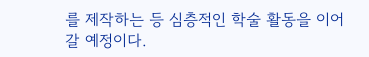를 제작하는 등 심층적인 학술 활동을 이어갈 예정이다.